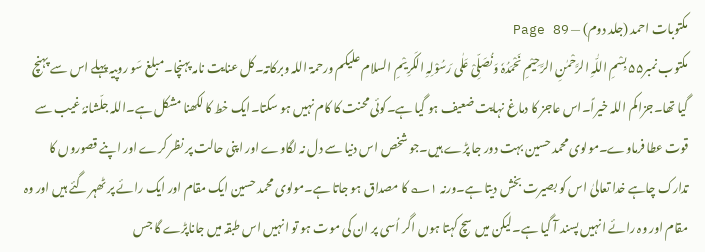مکتوبات احمد (جلد دوم) — Page 89
مکتوب نمبر۵۵ بِسْمِ اللّٰہِ الرَّحْمٰنِ الرَّحِیْمِ نَحْمَدُہٗ وَنُصَلِّیْ عَلٰی رَسُوْلِہِ الکَرِیْمِ السلام علیکم ورحمۃ اللہ وبرکاتہ۔کل عنایت نامہ پہنچا۔مبلغ سَو روپیہ پہلے اس سے پہنچ گیا تھا۔جزاکم اللہ خیراً۔اس عاجز کا دماغ نہایت ضعیف ہو گیا ہے۔کوئی محنت کا کام نہیں ہو سکتا۔ایک خط کا لکھنا مشکل ہے۔اللہ جلّشانہٗ غیب سے قوت عطا فرماوے۔مولوی محمد حسین بہت دور جا پڑے ہیں۔جو شخص اس دنیا سے دل نہ لگاوے اور اپنی حالت پر نظر کرے اور اپنے قصوروں کا تدارک چاہے خدا تعالیٰ اس کو بصیرت بخش دیتا ہے۔ورنہ ۱؎ کا مصداق ہو جاتا ہے۔مولوی محمد حسین ایک مقام اور ایک رائے پر ٹھہر گئے ہیں اور وہ مقام اور وہ رائے انہیں پسند آ گیا ہے۔لیکن میں سچ کہتا ہوں اگر اُسی پر ان کی موت ہو تو انہیں اس طبقہ میں جاناپڑے گا جس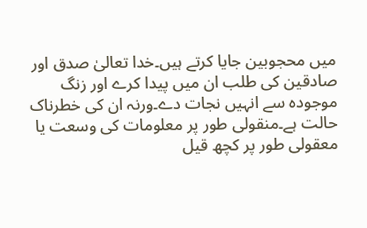میں محجوبین جایا کرتے ہیں۔خدا تعالیٰ صدق اور صادقین کی طلب ان میں پیدا کرے اور زنگ موجودہ سے انہیں نجات دے۔ورنہ ان کی خطرناک حالت ہے۔منقولی طور پر معلومات کی وسعت یا معقولی طور پر کچھ قیل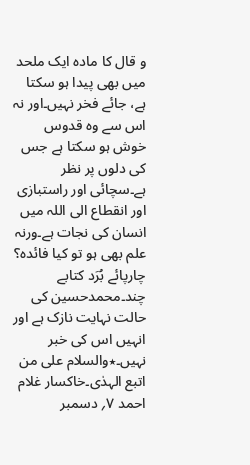و قال کا مادہ ایک ملحد میں بھی پیدا ہو سکتا ہے، جائے فخر نہیں۔اور نہ اس سے وہ قدوس خوش ہو سکتا ہے جس کی دلوں پر نظر ہے۔سچائی اور راستبازی اور انقطاع الی اللہ میں انسان کی نجات ہے۔ورنہ علم بھی ہو تو کیا فائدہ؟ چارپائے بُرَد کتابے چند۔محمدحسین کی حالت نہایت نازک ہے اور انہیں اس کی خبر نہیں۔٭والسلام علی من اتبع الہدٰی۔خاکسار غلام احمد ۷؍ دسمبر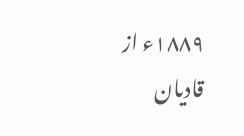۱۸۸۹ء از قادیان